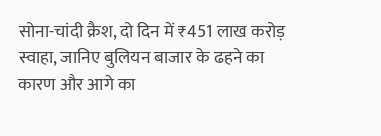सोना-चांदी क्रैश, दो दिन में ₹451 लाख करोड़ स्वाहा, जानिए बुलियन बाजार के ढहने का कारण और आगे का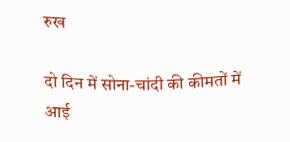रुख

दो दिन में सोना-चांदी की कीमतों में आई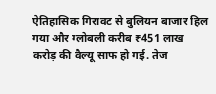ऐतिहासिक गिरावट से बुलियन बाजार हिल गया और ग्लोबली करीब ₹451 लाख करोड़ की वैल्यू साफ हो गई. तेज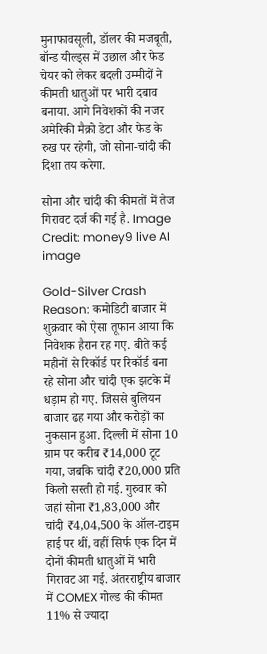मुनाफावसूली, डॉलर की मजबूती, बॉन्ड यील्ड्स में उछाल और फेड चेयर को लेकर बदली उम्मीदों ने कीमती धातुओं पर भारी दबाव बनाया. आगे निवेशकों की नजर अमेरिकी मैक्रो डेटा और फेड के रुख पर रहेगी, जो सोना-चांदी की दिशा तय करेगा.

सोना और चांदी की कीमतों में तेज गिरावट दर्ज की गई है. Image Credit: money9 live AI image

Gold-Silver Crash Reason: कमोडिटी बाजार में शुक्रवार को ऐसा तूफान आया कि निवेशक हैरान रह गए. बीते कई महीनों से रिकॉर्ड पर रिकॉर्ड बना रहे सोना और चांदी एक झटके में धड़ाम हो गए. जिससे बुलियन बाजार ढह गया और करोड़ों का नुकसान हुआ. दिल्ली में सोना 10 ग्राम पर करीब ₹14,000 टूट गया, जबकि चांदी ₹20,000 प्रति किलो सस्ती हो गई. गुरुवार को जहां सोना ₹1,83,000 और चांदी ₹4,04,500 के ऑल-टाइम हाई पर थीं, वहीं सिर्फ एक दिन में दोनों कीमती धातुओं में भारी गिरावट आ गई. अंतरराष्ट्रीय बाजार में COMEX गोल्ड की कीमत 11% से ज्यादा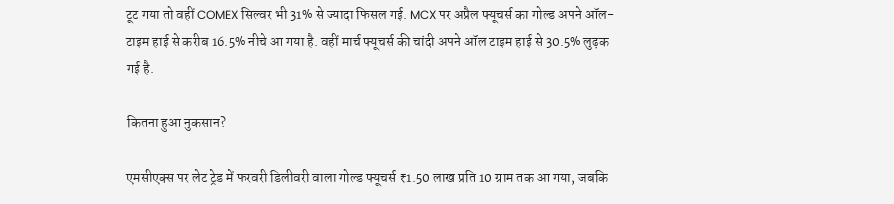टूट गया तो वहीं COMEX सिल्वर भी 31% से ज्यादा फिसल गई. MCX पर अप्रैल फ्यूचर्स का गोल्ड अपने ऑल-टाइम हाई से करीब 16.5% नीचे आ गया है. वहीं मार्च फ्यूचर्स की चांदी अपने ऑल टाइम हाई से 30.5% लुढ़क गई है.

कितना हुआ नुकसान?

एमसीएक्स पर लेट ट्रेड में फरवरी डिलीवरी वाला गोल्ड फ्यूचर्स ₹1.50 लाख प्रति 10 ग्राम तक आ गया, जबकि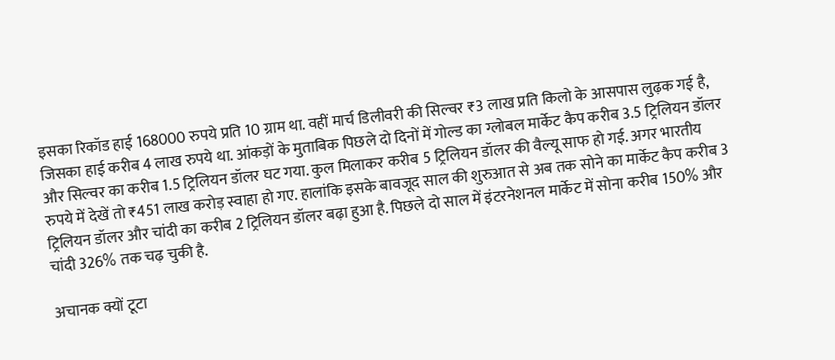इसका रिकॉड हाई 168000 रुपये प्रति 10 ग्राम था. वहीं मार्च डिलीवरी की सिल्वर ₹3 लाख प्रति किलो के आसपास लुढ़क गई है, जिसका हाई करीब 4 लाख रुपये था. आंकड़ों के मुताबिक पिछले दो दिनों में गोल्ड का ग्लोबल मार्केट कैप करीब 3.5 ट्रिलियन डॉलर और सिल्वर का करीब 1.5 ट्रिलियन डॉलर घट गया. कुल मिलाकर करीब 5 ट्रिलियन डॉलर की वैल्यू साफ हो गई. अगर भारतीय रुपये में देखें तो ₹451 लाख करोड़ स्वाहा हो गए. हालांकि इसके बावजूद साल की शुरुआत से अब तक सोने का मार्केट कैप करीब 3 ट्रिलियन डॉलर और चांदी का करीब 2 ट्रिलियन डॉलर बढ़ा हुआ है. पिछले दो साल में इंटरनेशनल मार्केट में सोना करीब 150% और चांदी 326% तक चढ़ चुकी है.

अचानक क्यों टूटा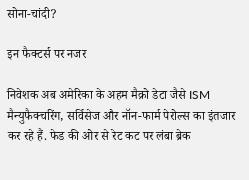सोना-चांदी?

इन फैक्‍टर्स पर नजर

निवेशक अब अमेरिका के अहम मैक्रो डेटा जैसे ISM मैन्युफैक्चरिंग, सर्विसेज और नॉन-फार्म पेरोल्स का इंतजार कर रहे हैं. फेड की ओर से रेट कट पर लंबा ब्रेक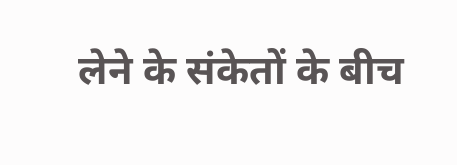लेने के संकेतों के बीच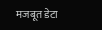मजबूत डेटा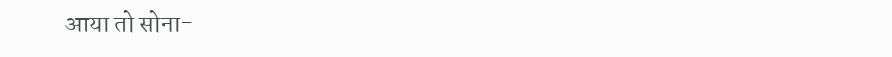आया तो सोना-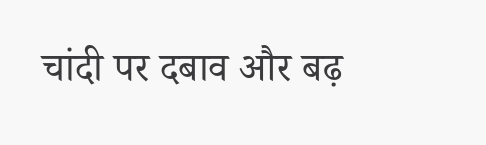चांदी पर दबाव और बढ़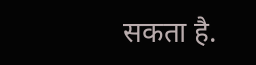सकता है.